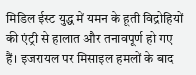मिडिल ईस्ट युद्ध में यमन के हूती विद्रोहियों की एंट्री से हालात और तनावपूर्ण हो गए हैं। इजरायल पर मिसाइल हमलों के बाद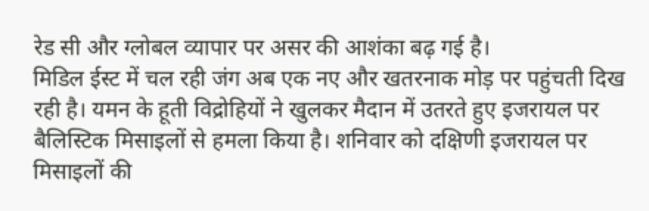रेड सी और ग्लोबल व्यापार पर असर की आशंका बढ़ गई है।
मिडिल ईस्ट में चल रही जंग अब एक नए और खतरनाक मोड़ पर पहुंचती दिख रही है। यमन के हूती विद्रोहियों ने खुलकर मैदान में उतरते हुए इजरायल पर बैलिस्टिक मिसाइलों से हमला किया है। शनिवार को दक्षिणी इजरायल पर मिसाइलों की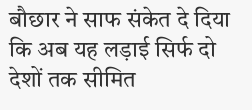बौछार ने साफ संकेत दे दिया कि अब यह लड़ाई सिर्फ दो देशों तक सीमित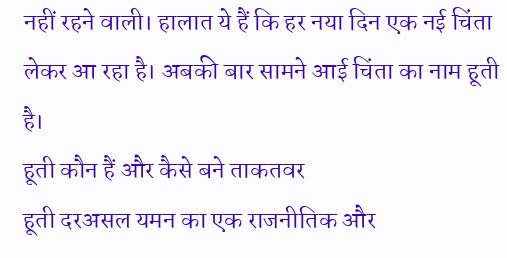नहीं रहने वाली। हालात ये हैं कि हर नया दिन एक नई चिंता लेकर आ रहा है। अबकी बार सामने आई चिंता का नाम हूती है।
हूती कौन हैं और कैसे बने ताकतवर
हूती दरअसल यमन का एक राजनीतिक और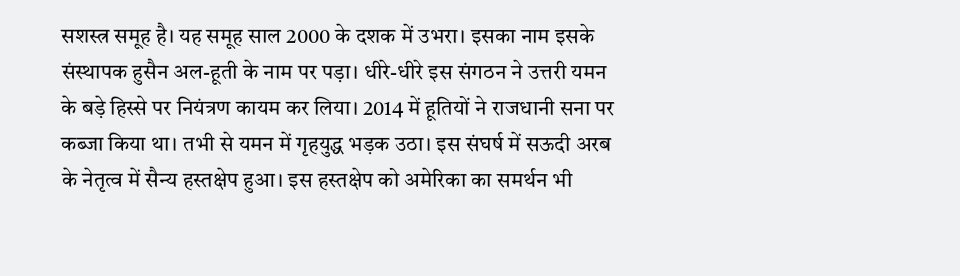सशस्त्र समूह है। यह समूह साल 2000 के दशक में उभरा। इसका नाम इसके संस्थापक हुसैन अल-हूती के नाम पर पड़ा। धीरे-धीरे इस संगठन ने उत्तरी यमन के बड़े हिस्से पर नियंत्रण कायम कर लिया। 2014 में हूतियों ने राजधानी सना पर कब्जा किया था। तभी से यमन में गृहयुद्ध भड़क उठा। इस संघर्ष में सऊदी अरब के नेतृत्व में सैन्य हस्तक्षेप हुआ। इस हस्तक्षेप को अमेरिका का समर्थन भी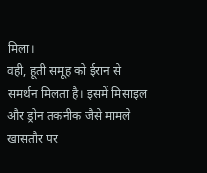मिला।
वही, हूती समूह को ईरान से समर्थन मिलता है। इसमें मिसाइल और ड्रोन तकनीक जैसे मामले खासतौर पर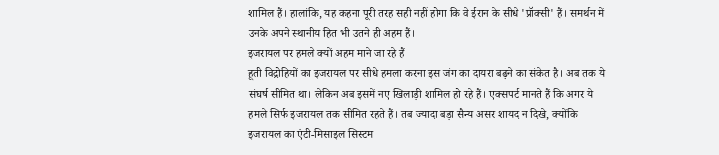शामिल हैं। हालांकि, यह कहना पूरी तरह सही नहीं होगा कि वे ईरान के सीधे 'प्रॉक्सी' हैं। समर्थन में उनके अपने स्थानीय हित भी उतने ही अहम हैं।
इजरायल पर हमले क्यों अहम माने जा रहे हैं
हूती विद्रोहियों का इजरायल पर सीधे हमला करना इस जंग का दायरा बढ़ने का संकेत है। अब तक ये संघर्ष सीमित था। लेकिन अब इसमें नए खिलाड़ी शामिल हो रहे हैं। एक्सपर्ट मानते हैं कि अगर ये हमले सिर्फ इजरायल तक सीमित रहते हैं। तब ज्यादा बड़ा सैन्य असर शायद न दिखे, क्योंकि इजरायल का एंटी-मिसाइल सिस्टम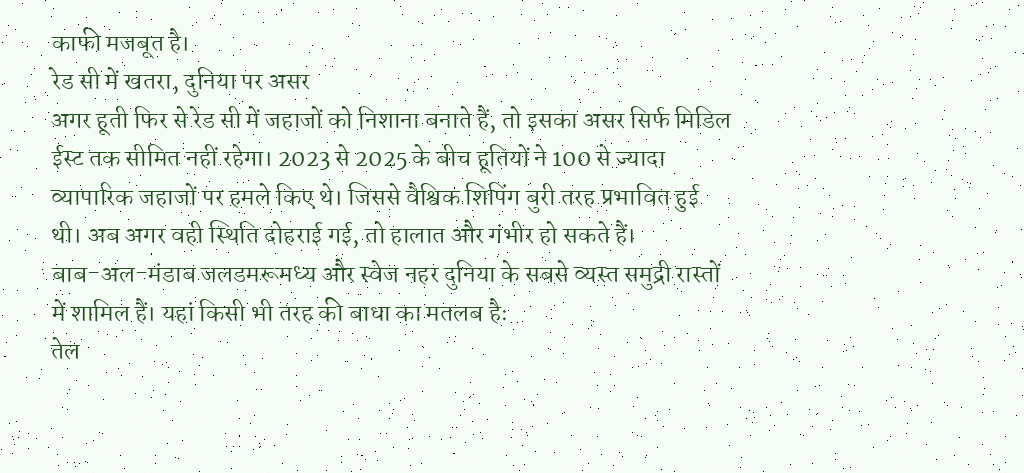काफी मजबूत है।
रेड सी में खतरा, दुनिया पर असर
अगर हूती फिर से रेड सी में जहाजों को निशाना बनाते हैं, तो इसका असर सिर्फ मिडिल ईस्ट तक सीमित नहीं रहेगा। 2023 से 2025 के बीच हूतियों ने 100 से ज्यादा व्यापारिक जहाजों पर हमले किए थे। जिससे वैश्विक शिपिंग बुरी तरह प्रभावित हुई थी। अब अगर वही स्थिति दोहराई गई, तो हालात और गंभीर हो सकते हैं।
बाब-अल-मंडाब जलडमरूमध्य और स्वेज नहर दुनिया के सबसे व्यस्त समुद्री रास्तों में शामिल हैं। यहां किसी भी तरह की बाधा का मतलब हैः
तेल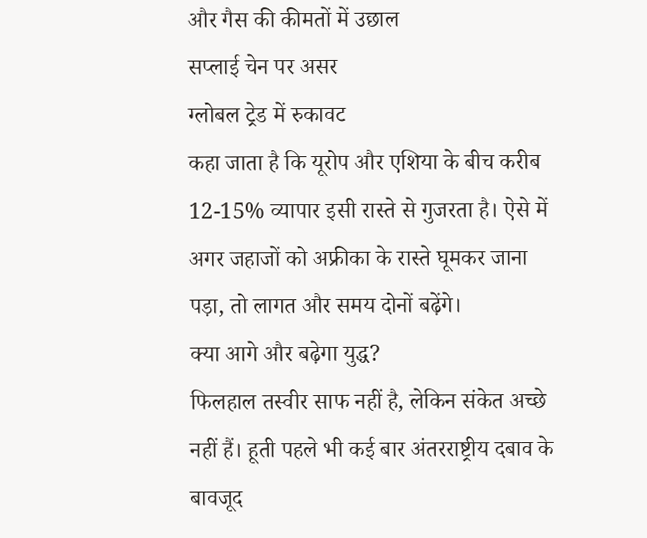और गैस की कीमतों में उछाल
सप्लाई चेन पर असर
ग्लोबल ट्रेड में रुकावट
कहा जाता है कि यूरोप और एशिया के बीच करीब 12-15% व्यापार इसी रास्ते से गुजरता है। ऐसे में अगर जहाजों को अफ्रीका के रास्ते घूमकर जाना पड़ा, तो लागत और समय दोनों बढ़ेंगे।
क्या आगे और बढ़ेगा युद्ध?
फिलहाल तस्वीर साफ नहीं है, लेकिन संकेत अच्छे नहीं हैं। हूती पहले भी कई बार अंतरराष्ट्रीय दबाव के बावजूद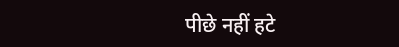पीछे नहीं हटे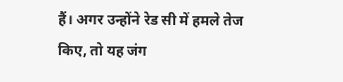हैं। अगर उन्होंने रेड सी में हमले तेज किए, तो यह जंग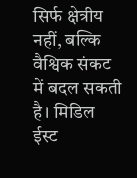सिर्फ क्षेत्रीय नहीं, बल्कि वैश्विक संकट में बदल सकती है। मिडिल ईस्ट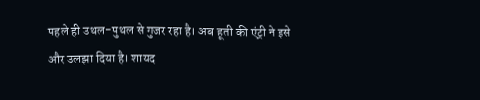पहले ही उथल-पुथल से गुजर रहा है। अब हूती की एंट्री ने इसे और उलझा दिया है। शायद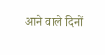आने वाले दिनों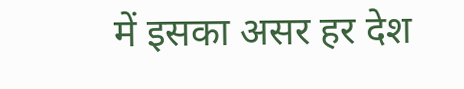में इसका असर हर देश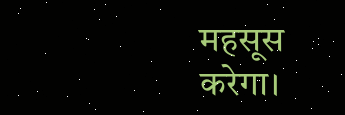महसूस करेगा।